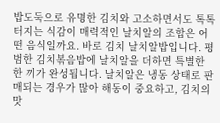밥도둑으로 유명한 김치와 고소하면서도 톡톡 터지는 식감이 매력적인 날치알의 조합은 어떤 음식일까요. 바로 김치 날치알밥입니다. 평범한 김치볶음밥에 날치알을 더하면 특별한 한 끼가 완성됩니다. 날치알은 냉동 상태로 판매되는 경우가 많아 해동이 중요하고, 김치의 맛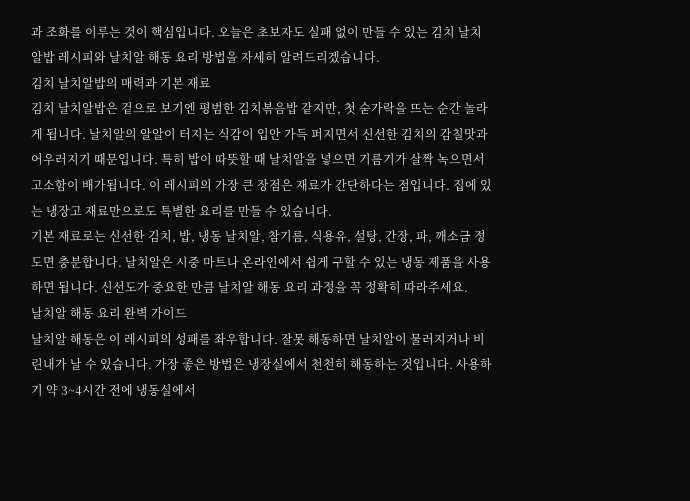과 조화를 이루는 것이 핵심입니다. 오늘은 초보자도 실패 없이 만들 수 있는 김치 날치알밥 레시피와 날치알 해동 요리 방법을 자세히 알려드리겠습니다.
김치 날치알밥의 매력과 기본 재료
김치 날치알밥은 겉으로 보기엔 평범한 김치볶음밥 같지만, 첫 숟가락을 뜨는 순간 놀라게 됩니다. 날치알의 알알이 터지는 식감이 입안 가득 퍼지면서 신선한 김치의 감칠맛과 어우러지기 때문입니다. 특히 밥이 따뜻할 때 날치알을 넣으면 기름기가 살짝 녹으면서 고소함이 배가됩니다. 이 레시피의 가장 큰 장점은 재료가 간단하다는 점입니다. 집에 있는 냉장고 재료만으로도 특별한 요리를 만들 수 있습니다.
기본 재료로는 신선한 김치, 밥, 냉동 날치알, 참기름, 식용유, 설탕, 간장, 파, 깨소금 정도면 충분합니다. 날치알은 시중 마트나 온라인에서 쉽게 구할 수 있는 냉동 제품을 사용하면 됩니다. 신선도가 중요한 만큼 날치알 해동 요리 과정을 꼭 정확히 따라주세요.
날치알 해동 요리 완벽 가이드
날치알 해동은 이 레시피의 성패를 좌우합니다. 잘못 해동하면 날치알이 물러지거나 비린내가 날 수 있습니다. 가장 좋은 방법은 냉장실에서 천천히 해동하는 것입니다. 사용하기 약 3~4시간 전에 냉동실에서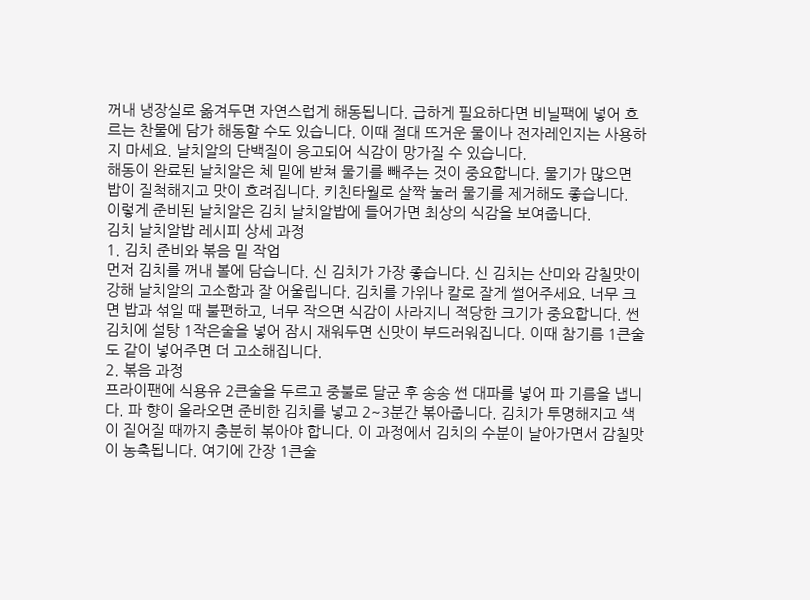꺼내 냉장실로 옮겨두면 자연스럽게 해동됩니다. 급하게 필요하다면 비닐팩에 넣어 흐르는 찬물에 담가 해동할 수도 있습니다. 이때 절대 뜨거운 물이나 전자레인지는 사용하지 마세요. 날치알의 단백질이 응고되어 식감이 망가질 수 있습니다.
해동이 완료된 날치알은 체 밑에 받쳐 물기를 빼주는 것이 중요합니다. 물기가 많으면 밥이 질척해지고 맛이 흐려집니다. 키친타월로 살짝 눌러 물기를 제거해도 좋습니다. 이렇게 준비된 날치알은 김치 날치알밥에 들어가면 최상의 식감을 보여줍니다.
김치 날치알밥 레시피 상세 과정
1. 김치 준비와 볶음 밑 작업
먼저 김치를 꺼내 볼에 담습니다. 신 김치가 가장 좋습니다. 신 김치는 산미와 감칠맛이 강해 날치알의 고소함과 잘 어울립니다. 김치를 가위나 칼로 잘게 썰어주세요. 너무 크면 밥과 섞일 때 불편하고, 너무 작으면 식감이 사라지니 적당한 크기가 중요합니다. 썬 김치에 설탕 1작은술을 넣어 잠시 재워두면 신맛이 부드러워집니다. 이때 참기름 1큰술도 같이 넣어주면 더 고소해집니다.
2. 볶음 과정
프라이팬에 식용유 2큰술을 두르고 중불로 달군 후 송송 썬 대파를 넣어 파 기름을 냅니다. 파 향이 올라오면 준비한 김치를 넣고 2~3분간 볶아줍니다. 김치가 투명해지고 색이 짙어질 때까지 충분히 볶아야 합니다. 이 과정에서 김치의 수분이 날아가면서 감칠맛이 농축됩니다. 여기에 간장 1큰술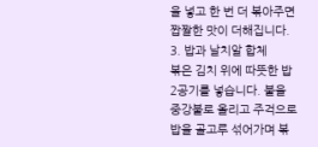을 넣고 한 번 더 볶아주면 짭짤한 맛이 더해집니다.
3. 밥과 날치알 합체
볶은 김치 위에 따뜻한 밥 2공기를 넣습니다. 불을 중강불로 올리고 주걱으로 밥을 골고루 섞어가며 볶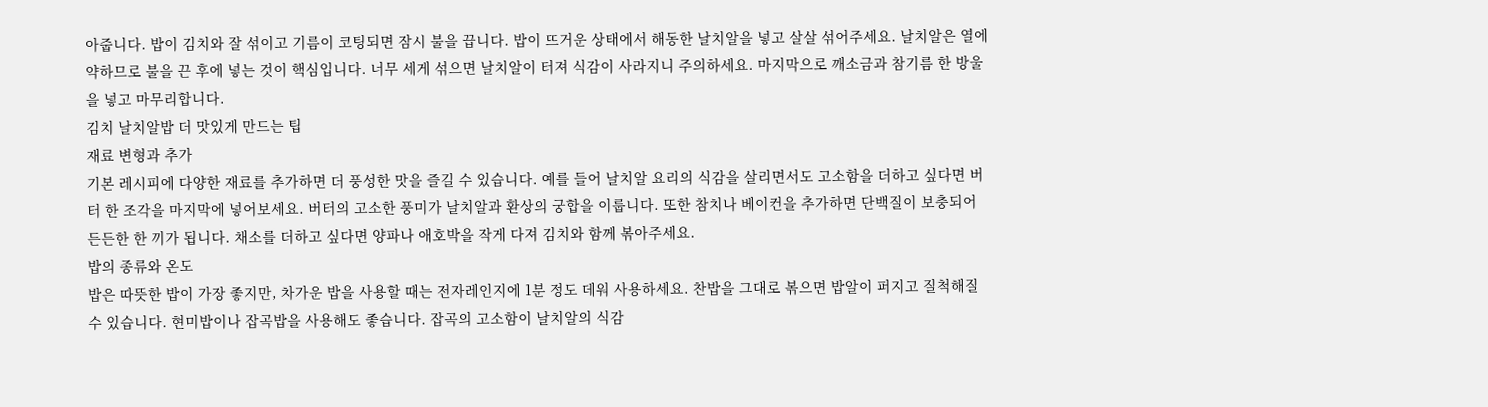아줍니다. 밥이 김치와 잘 섞이고 기름이 코팅되면 잠시 불을 끕니다. 밥이 뜨거운 상태에서 해동한 날치알을 넣고 살살 섞어주세요. 날치알은 열에 약하므로 불을 끈 후에 넣는 것이 핵심입니다. 너무 세게 섞으면 날치알이 터져 식감이 사라지니 주의하세요. 마지막으로 깨소금과 참기름 한 방울을 넣고 마무리합니다.
김치 날치알밥 더 맛있게 만드는 팁
재료 변형과 추가
기본 레시피에 다양한 재료를 추가하면 더 풍성한 맛을 즐길 수 있습니다. 예를 들어 날치알 요리의 식감을 살리면서도 고소함을 더하고 싶다면 버터 한 조각을 마지막에 넣어보세요. 버터의 고소한 풍미가 날치알과 환상의 궁합을 이룹니다. 또한 참치나 베이컨을 추가하면 단백질이 보충되어 든든한 한 끼가 됩니다. 채소를 더하고 싶다면 양파나 애호박을 작게 다져 김치와 함께 볶아주세요.
밥의 종류와 온도
밥은 따뜻한 밥이 가장 좋지만, 차가운 밥을 사용할 때는 전자레인지에 1분 정도 데워 사용하세요. 찬밥을 그대로 볶으면 밥알이 퍼지고 질척해질 수 있습니다. 현미밥이나 잡곡밥을 사용해도 좋습니다. 잡곡의 고소함이 날치알의 식감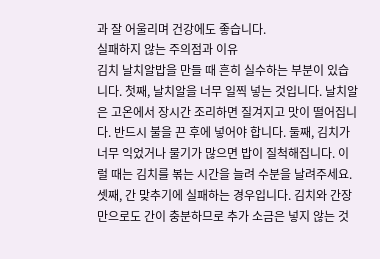과 잘 어울리며 건강에도 좋습니다.
실패하지 않는 주의점과 이유
김치 날치알밥을 만들 때 흔히 실수하는 부분이 있습니다. 첫째, 날치알을 너무 일찍 넣는 것입니다. 날치알은 고온에서 장시간 조리하면 질겨지고 맛이 떨어집니다. 반드시 불을 끈 후에 넣어야 합니다. 둘째, 김치가 너무 익었거나 물기가 많으면 밥이 질척해집니다. 이럴 때는 김치를 볶는 시간을 늘려 수분을 날려주세요. 셋째, 간 맞추기에 실패하는 경우입니다. 김치와 간장만으로도 간이 충분하므로 추가 소금은 넣지 않는 것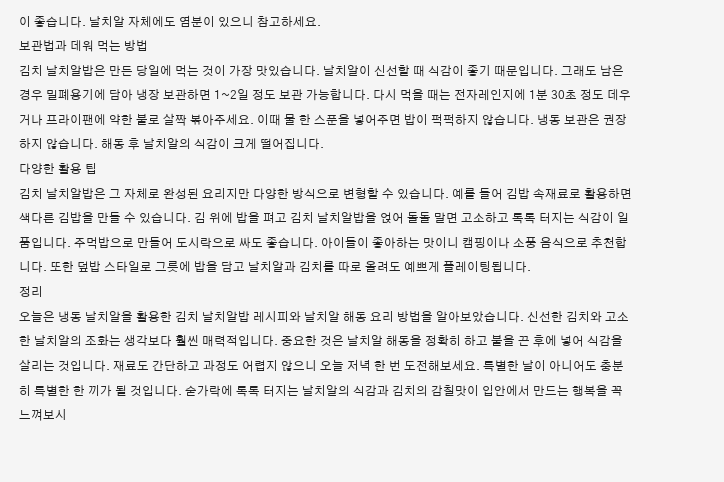이 좋습니다. 날치알 자체에도 염분이 있으니 참고하세요.
보관법과 데워 먹는 방법
김치 날치알밥은 만든 당일에 먹는 것이 가장 맛있습니다. 날치알이 신선할 때 식감이 좋기 때문입니다. 그래도 남은 경우 밀폐용기에 담아 냉장 보관하면 1~2일 정도 보관 가능합니다. 다시 먹을 때는 전자레인지에 1분 30초 정도 데우거나 프라이팬에 약한 불로 살짝 볶아주세요. 이때 물 한 스푼을 넣어주면 밥이 퍽퍽하지 않습니다. 냉동 보관은 권장하지 않습니다. 해동 후 날치알의 식감이 크게 떨어집니다.
다양한 활용 팁
김치 날치알밥은 그 자체로 완성된 요리지만 다양한 방식으로 변형할 수 있습니다. 예를 들어 김밥 속재료로 활용하면 색다른 김밥을 만들 수 있습니다. 김 위에 밥을 펴고 김치 날치알밥을 얹어 돌돌 말면 고소하고 톡톡 터지는 식감이 일품입니다. 주먹밥으로 만들어 도시락으로 싸도 좋습니다. 아이들이 좋아하는 맛이니 캠핑이나 소풍 음식으로 추천합니다. 또한 덮밥 스타일로 그릇에 밥을 담고 날치알과 김치를 따로 올려도 예쁘게 플레이팅됩니다.
정리
오늘은 냉동 날치알을 활용한 김치 날치알밥 레시피와 날치알 해동 요리 방법을 알아보았습니다. 신선한 김치와 고소한 날치알의 조화는 생각보다 훨씬 매력적입니다. 중요한 것은 날치알 해동을 정확히 하고 불을 끈 후에 넣어 식감을 살리는 것입니다. 재료도 간단하고 과정도 어렵지 않으니 오늘 저녁 한 번 도전해보세요. 특별한 날이 아니어도 충분히 특별한 한 끼가 될 것입니다. 숟가락에 톡톡 터지는 날치알의 식감과 김치의 감칠맛이 입안에서 만드는 행복을 꼭 느껴보시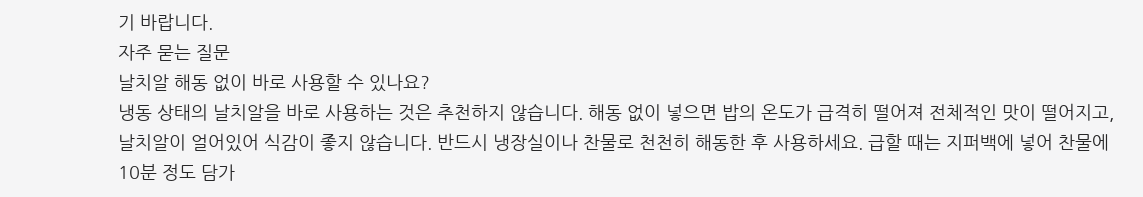기 바랍니다.
자주 묻는 질문
날치알 해동 없이 바로 사용할 수 있나요?
냉동 상태의 날치알을 바로 사용하는 것은 추천하지 않습니다. 해동 없이 넣으면 밥의 온도가 급격히 떨어져 전체적인 맛이 떨어지고, 날치알이 얼어있어 식감이 좋지 않습니다. 반드시 냉장실이나 찬물로 천천히 해동한 후 사용하세요. 급할 때는 지퍼백에 넣어 찬물에 10분 정도 담가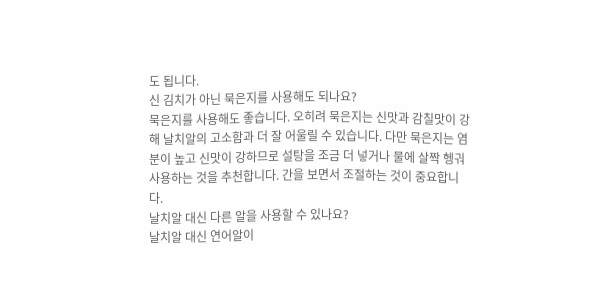도 됩니다.
신 김치가 아닌 묵은지를 사용해도 되나요?
묵은지를 사용해도 좋습니다. 오히려 묵은지는 신맛과 감칠맛이 강해 날치알의 고소함과 더 잘 어울릴 수 있습니다. 다만 묵은지는 염분이 높고 신맛이 강하므로 설탕을 조금 더 넣거나 물에 살짝 헹궈 사용하는 것을 추천합니다. 간을 보면서 조절하는 것이 중요합니다.
날치알 대신 다른 알을 사용할 수 있나요?
날치알 대신 연어알이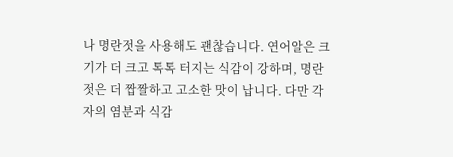나 명란젓을 사용해도 괜찮습니다. 연어알은 크기가 더 크고 톡톡 터지는 식감이 강하며, 명란젓은 더 짭짤하고 고소한 맛이 납니다. 다만 각자의 염분과 식감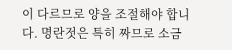이 다르므로 양을 조절해야 합니다. 명란젓은 특히 짜므로 소금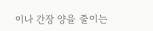이나 간장 양을 줄이는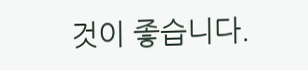것이 좋습니다.